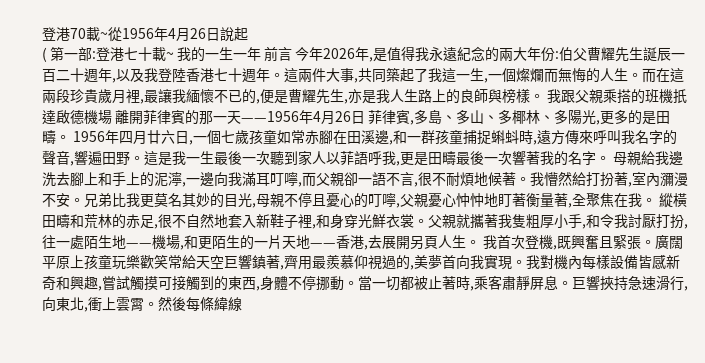登港70載~從1956年4月26日說起
( 第一部:登港七十載~ 我的一生一年 前言 今年2026年,是值得我永遠紀念的兩大年份:伯父曹耀先生誕辰一百二十週年,以及我登陸香港七十週年。這兩件大事,共同築起了我這一生,一個燦爛而無悔的人生。而在這兩段珍貴歲月裡,最讓我緬懷不已的,便是曹耀先生,亦是我人生路上的良師與榜樣。 我跟父親乘搭的班機扺達啟德機場 離開菲律賓的那一天——1956年4月26日 菲律賓,多島、多山、多椰林、多陽光,更多的是田疇。 1956年四月廿六日,一個七歲孩童如常赤腳在田溪邊,和一群孩童捕捉蝌蚪時,遠方傳來呼叫我名字的聲音,響遍田野。這是我一生最後一次聽到家人以菲語呼我,更是田疇最後一次響著我的名字。 母親給我邊洗去腳上和手上的泥濘,一邊向我滿耳叮嚀,而父親卻一語不言,很不耐煩地候著。我懵然給打扮著,室內瀰漫不安。兄弟比我更莫名其妙的目光,母親不停且憂心的叮嚀,父親憂心忡忡地盯著衡量著,全聚焦在我。 縱橫田疇和荒林的赤足,很不自然地套入新鞋子裡,和身穿光鮮衣裳。父親就攜著我隻粗厚小手,和令我討厭打扮,往一處陌生地——機場,和更陌生的一片天地——香港,去展開另頁人生。 我首次登機,既興奮且緊張。廣闊平原上孩童玩樂歡笑常給天空巨響鎮著,齊用最羨慕仰視過的,美夢首向我實現。我對機內每樣設備皆感新奇和興趣,嘗試觸摸可接觸到的東西,身體不停挪動。當一切都被止著時,乘客肅靜屏息。巨響挾持急速滑行,向東北,衝上雲霄。然後每條緯線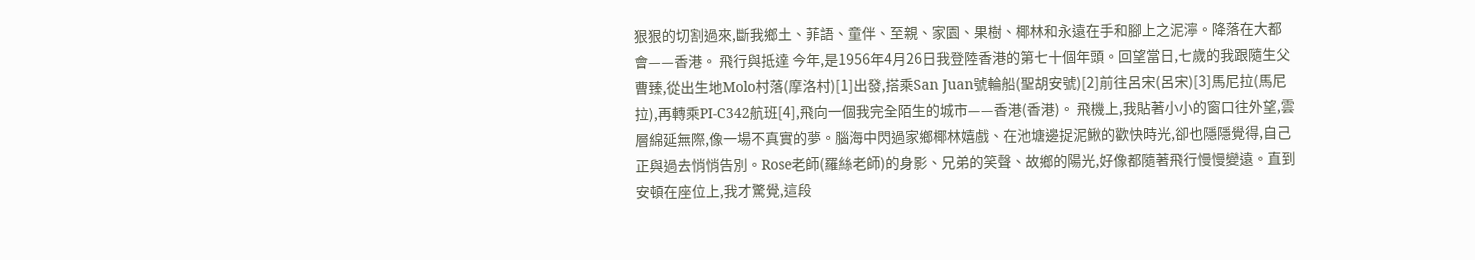狠狠的切割過來,斷我鄉土、菲語、童伴、至親、家園、果樹、椰林和永遠在手和腳上之泥濘。降落在大都會——香港。 飛行與抵達 今年,是1956年4月26日我登陸香港的第七十個年頭。回望當日,七歲的我跟隨生父曹臻,從出生地Molo村落(摩洛村)[1]出發,搭乘San Juan號輪船(聖胡安號)[2]前往呂宋(呂宋)[3]馬尼拉(馬尼拉),再轉乘PI-C342航班[4],飛向一個我完全陌生的城市——香港(香港)。 飛機上,我貼著小小的窗口往外望,雲層綿延無際,像一場不真實的夢。腦海中閃過家鄉椰林嬉戲、在池塘邊捉泥鰍的歡快時光,卻也隱隱覺得,自己正與過去悄悄告別。Rose老師(羅絲老師)的身影、兄弟的笑聲、故鄉的陽光,好像都隨著飛行慢慢變遠。直到安頓在座位上,我才驚覺,這段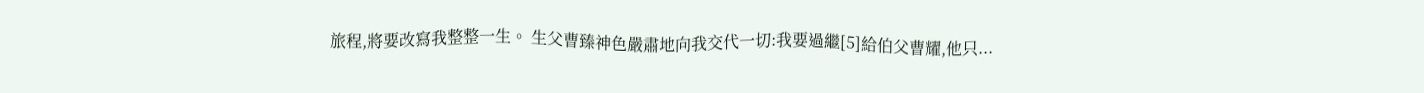旅程,將要改寫我整整一生。 生父曹臻神色嚴肅地向我交代一切:我要過繼[5]給伯父曹耀,他只...